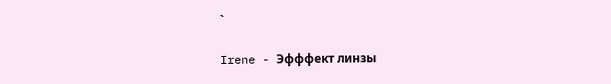`

Irene - Эфффект линзы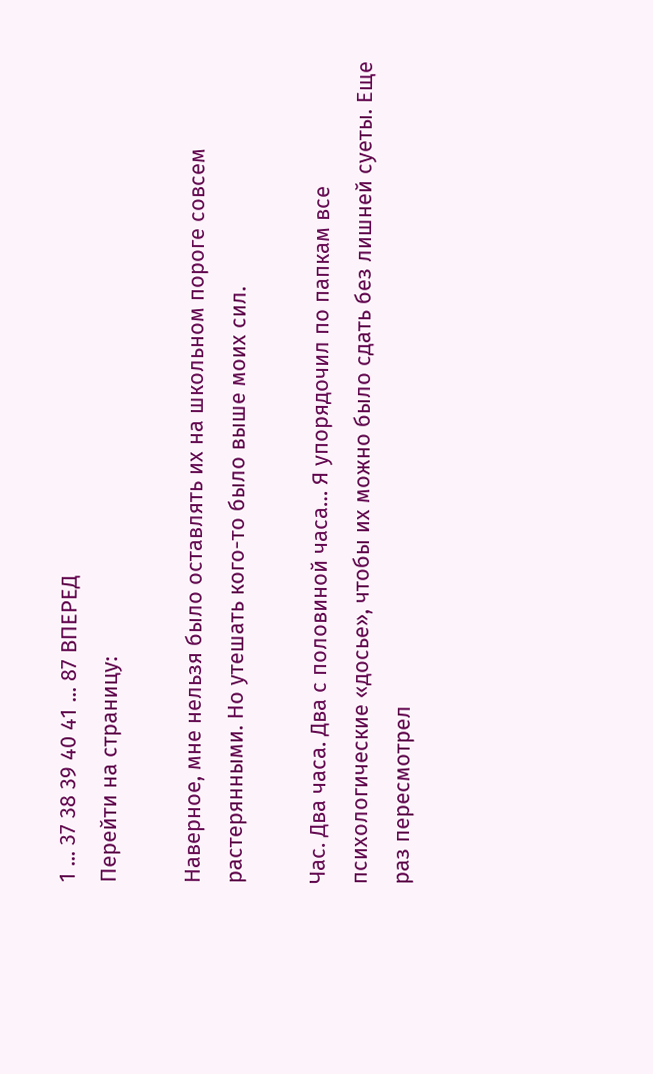1 ... 37 38 39 40 41 ... 87 ВПЕРЕД
Перейти на страницу:

Наверное, мне нельзя было оставлять их на школьном пороге совсем растерянными. Но утешать кого-то было выше моих сил.

Час. Два часа. Два с половиной часа… Я упорядочил по папкам все психологические «досье», чтобы их можно было сдать без лишней суеты. Еще раз пересмотрел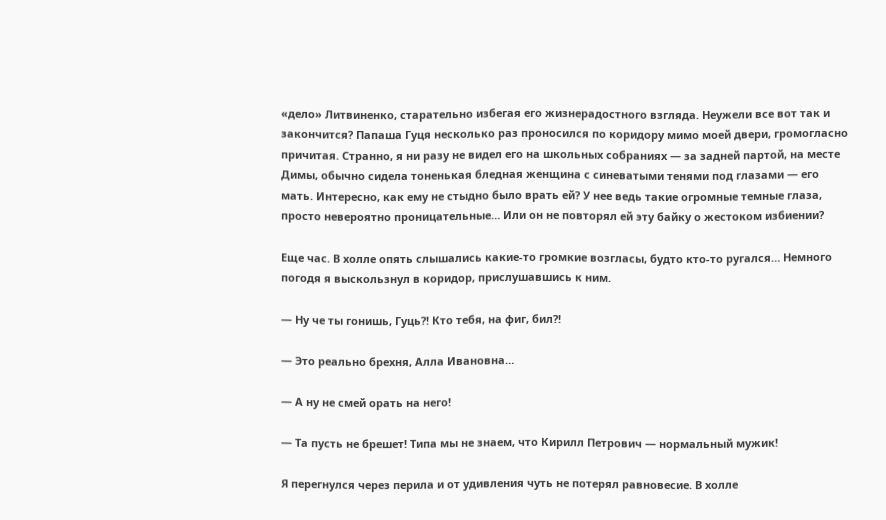«дело» Литвиненко, старательно избегая его жизнерадостного взгляда. Неужели все вот так и закончится? Папаша Гуця несколько раз проносился по коридору мимо моей двери, громогласно причитая. Странно, я ни разу не видел его на школьных собраниях — за задней партой, на месте Димы, обычно сидела тоненькая бледная женщина с синеватыми тенями под глазами — его мать. Интересно, как ему не стыдно было врать ей? У нее ведь такие огромные темные глаза, просто невероятно проницательные… Или он не повторял ей эту байку о жестоком избиении?

Еще час. В холле опять слышались какие-то громкие возгласы, будто кто-то ругался… Немного погодя я выскользнул в коридор, прислушавшись к ним.

— Ну че ты гонишь, Гуць?! Кто тебя, на фиг, бил?!

— Это реально брехня, Алла Ивановна…

— А ну не смей орать на него!

— Та пусть не брешет! Типа мы не знаем, что Кирилл Петрович — нормальный мужик!

Я перегнулся через перила и от удивления чуть не потерял равновесие. В холле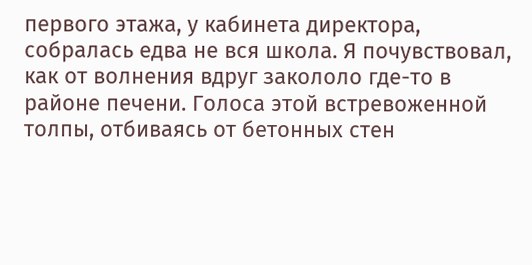первого этажа, у кабинета директора, собралась едва не вся школа. Я почувствовал, как от волнения вдруг закололо где-то в районе печени. Голоса этой встревоженной толпы, отбиваясь от бетонных стен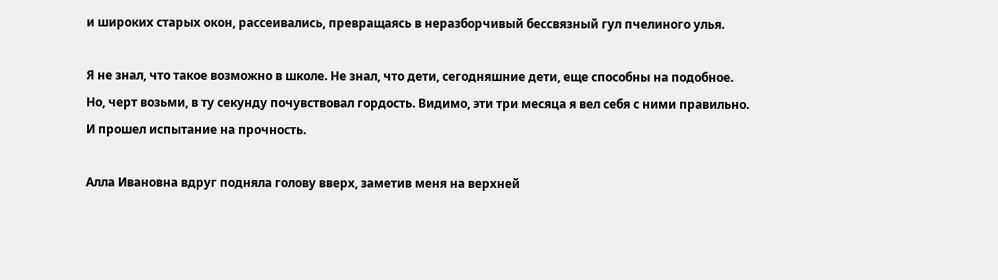и широких старых окон, рассеивались, превращаясь в неразборчивый бессвязный гул пчелиного улья.

Я не знал, что такое возможно в школе. Не знал, что дети, сегодняшние дети, еще способны на подобное. Но, черт возьми, в ту секунду почувствовал гордость. Видимо, эти три месяца я вел себя с ними правильно. И прошел испытание на прочность.

Алла Ивановна вдруг подняла голову вверх, заметив меня на верхней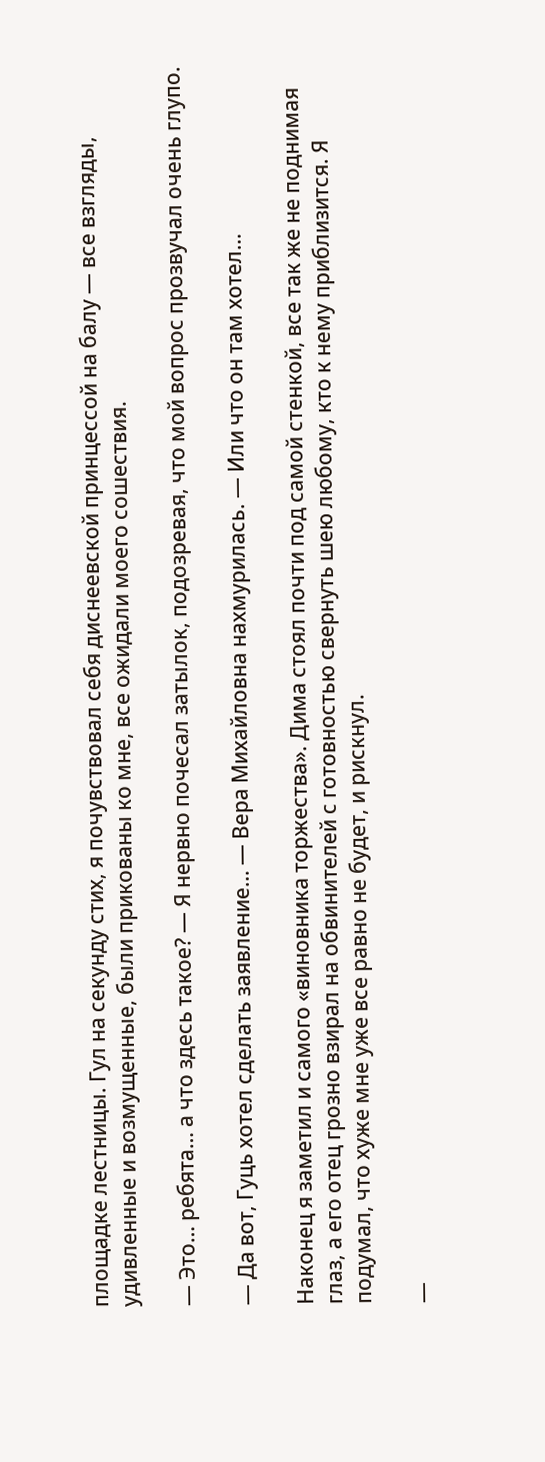площадке лестницы. Гул на секунду стих, я почувствовал себя диснеевской принцессой на балу — все взгляды, удивленные и возмущенные, были прикованы ко мне, все ожидали моего сошествия.

— Это… ребята… а что здесь такое? — Я нервно почесал затылок, подозревая, что мой вопрос прозвучал очень глупо.

— Да вот, Гуць хотел сделать заявление… — Вера Михайловна нахмурилась. — Или что он там хотел…

Наконец я заметил и самого «виновника торжества». Дима стоял почти под самой стенкой, все так же не поднимая глаз, а его отец грозно взирал на обвинителей с готовностью свернуть шею любому, кто к нему приблизится. Я подумал, что хуже мне уже все равно не будет, и рискнул.

—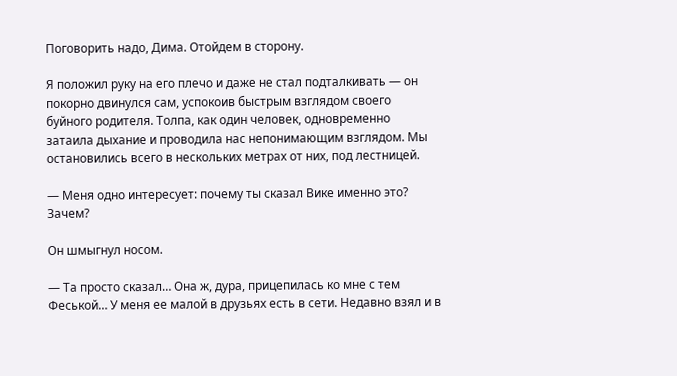Поговорить надо, Дима. Отойдем в сторону.

Я положил руку на его плечо и даже не стал подталкивать — он покорно двинулся сам, успокоив быстрым взглядом своего буйного родителя. Толпа, как один человек, одновременно затаила дыхание и проводила нас непонимающим взглядом. Мы остановились всего в нескольких метрах от них, под лестницей.

— Меня одно интересует: почему ты сказал Вике именно это? Зачем?

Он шмыгнул носом.

— Та просто сказал… Она ж, дура, прицепилась ко мне с тем Феськой… У меня ее малой в друзьях есть в сети. Недавно взял и в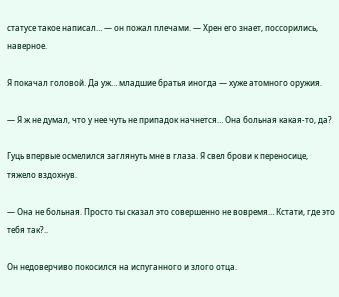статусе такое написал… — он пожал плечами. — Хрен его знает, поссорились, наверное.

Я покачал головой. Да уж… младшие братья иногда — хуже атомного оружия.

— Я ж не думал, что у нее чуть не припадок начнется… Она больная какая-то, да?

Гуць впервые осмелился заглянуть мне в глаза. Я свел брови к переносице, тяжело вздохнув.

— Она не больная. Просто ты сказал это совершенно не вовремя… Кстати, где это тебя так?..

Он недоверчиво покосился на испуганного и злого отца.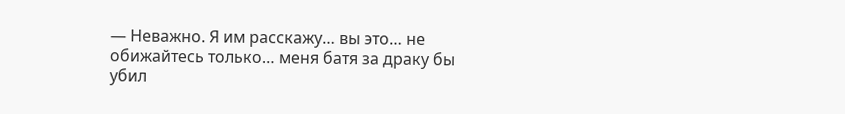— Неважно. Я им расскажу… вы это… не обижайтесь только… меня батя за драку бы убил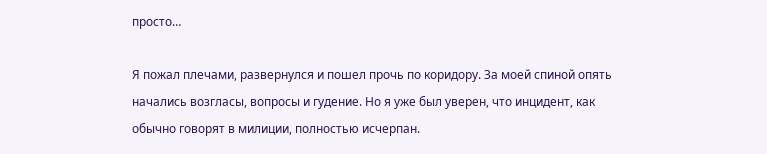просто…

Я пожал плечами, развернулся и пошел прочь по коридору. За моей спиной опять начались возгласы, вопросы и гудение. Но я уже был уверен, что инцидент, как обычно говорят в милиции, полностью исчерпан.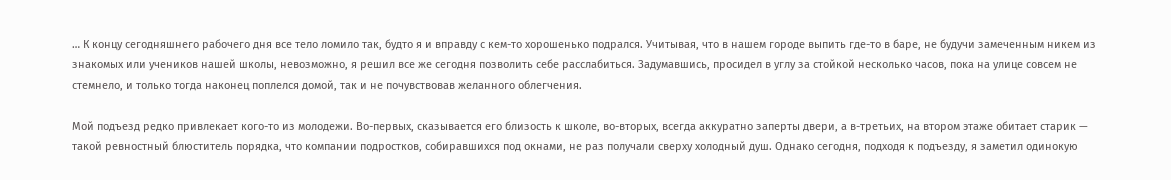… К концу сегодняшнего рабочего дня все тело ломило так, будто я и вправду с кем-то хорошенько подрался. Учитывая, что в нашем городе выпить где-то в баре, не будучи замеченным никем из знакомых или учеников нашей школы, невозможно, я решил все же сегодня позволить себе расслабиться. Задумавшись, просидел в углу за стойкой несколько часов, пока на улице совсем не стемнело, и только тогда наконец поплелся домой, так и не почувствовав желанного облегчения.

Мой подъезд редко привлекает кого-то из молодежи. Во-первых, сказывается его близость к школе, во-вторых, всегда аккуратно заперты двери, а в-третьих, на втором этаже обитает старик — такой ревностный блюститель порядка, что компании подростков, собиравшихся под окнами, не раз получали сверху холодный душ. Однако сегодня, подходя к подъезду, я заметил одинокую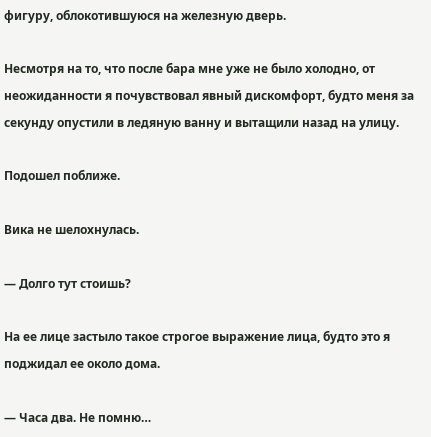фигуру, облокотившуюся на железную дверь.

Несмотря на то, что после бара мне уже не было холодно, от неожиданности я почувствовал явный дискомфорт, будто меня за секунду опустили в ледяную ванну и вытащили назад на улицу.

Подошел поближе.

Вика не шелохнулась.

— Долго тут стоишь?

На ее лице застыло такое строгое выражение лица, будто это я поджидал ее около дома.

— Часа два. Не помню…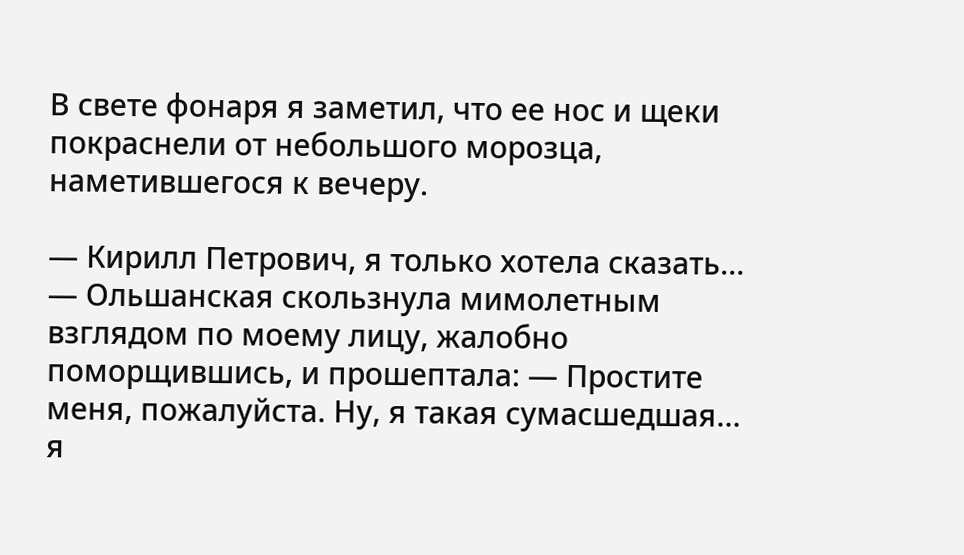В свете фонаря я заметил, что ее нос и щеки покраснели от небольшого морозца, наметившегося к вечеру.

— Кирилл Петрович, я только хотела сказать… — Ольшанская скользнула мимолетным взглядом по моему лицу, жалобно поморщившись, и прошептала: — Простите меня, пожалуйста. Ну, я такая сумасшедшая… я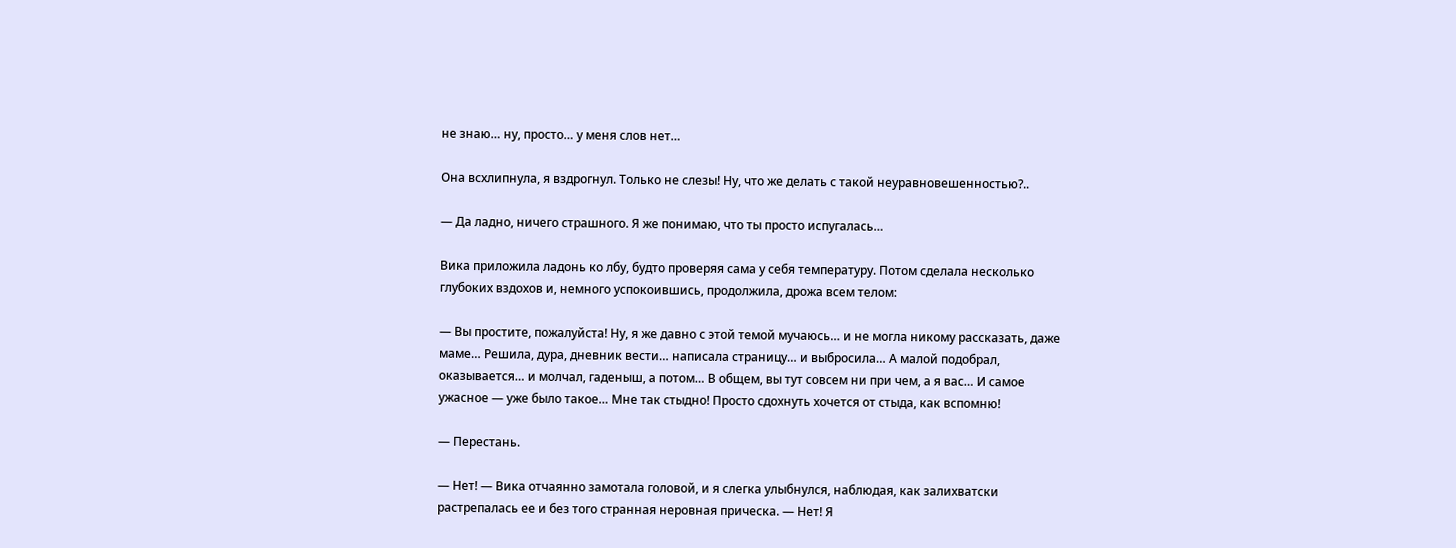не знаю… ну, просто… у меня слов нет…

Она всхлипнула, я вздрогнул. Только не слезы! Ну, что же делать с такой неуравновешенностью?..

— Да ладно, ничего страшного. Я же понимаю, что ты просто испугалась…

Вика приложила ладонь ко лбу, будто проверяя сама у себя температуру. Потом сделала несколько глубоких вздохов и, немного успокоившись, продолжила, дрожа всем телом:

— Вы простите, пожалуйста! Ну, я же давно с этой темой мучаюсь… и не могла никому рассказать, даже маме… Решила, дура, дневник вести… написала страницу… и выбросила… А малой подобрал, оказывается… и молчал, гаденыш, а потом… В общем, вы тут совсем ни при чем, а я вас… И самое ужасное — уже было такое… Мне так стыдно! Просто сдохнуть хочется от стыда, как вспомню!

— Перестань.

— Нет! — Вика отчаянно замотала головой, и я слегка улыбнулся, наблюдая, как залихватски растрепалась ее и без того странная неровная прическа. — Нет! Я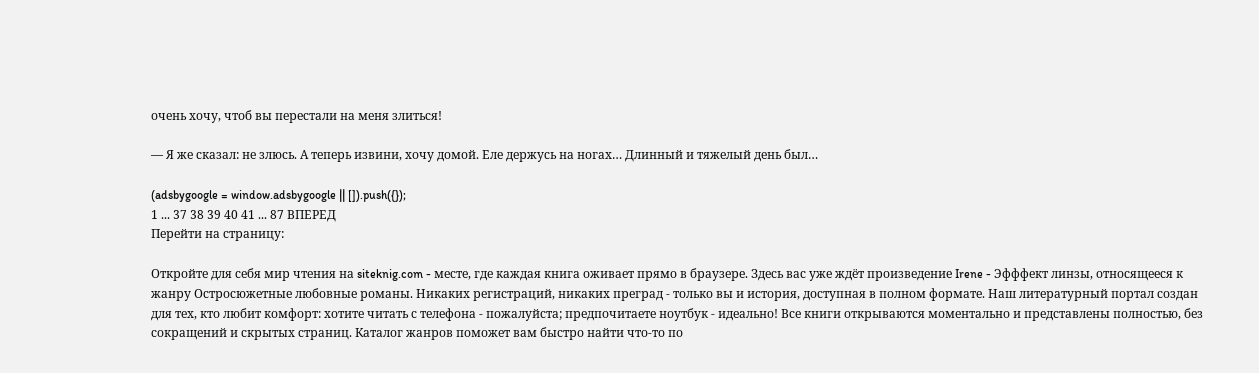очень хочу, чтоб вы перестали на меня злиться!

— Я же сказал: не злюсь. А теперь извини, хочу домой. Еле держусь на ногах… Длинный и тяжелый день был…

(adsbygoogle = window.adsbygoogle || []).push({});
1 ... 37 38 39 40 41 ... 87 ВПЕРЕД
Перейти на страницу:

Откройте для себя мир чтения на siteknig.com - месте, где каждая книга оживает прямо в браузере. Здесь вас уже ждёт произведение Irene - Эфффект линзы, относящееся к жанру Остросюжетные любовные романы. Никаких регистраций, никаких преград - только вы и история, доступная в полном формате. Наш литературный портал создан для тех, кто любит комфорт: хотите читать с телефона - пожалуйста; предпочитаете ноутбук - идеально! Все книги открываются моментально и представлены полностью, без сокращений и скрытых страниц. Каталог жанров поможет вам быстро найти что-то по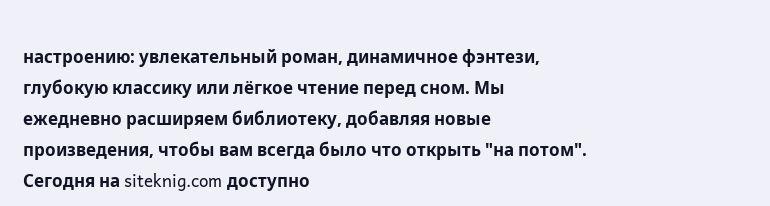настроению: увлекательный роман, динамичное фэнтези, глубокую классику или лёгкое чтение перед сном. Мы ежедневно расширяем библиотеку, добавляя новые произведения, чтобы вам всегда было что открыть "на потом". Сегодня на siteknig.com доступно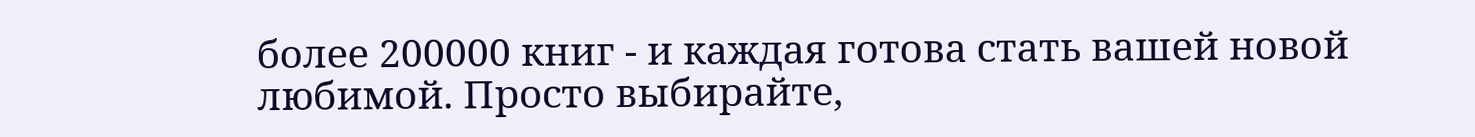более 200000 книг - и каждая готова стать вашей новой любимой. Просто выбирайте,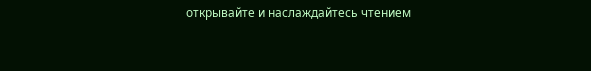открывайте и наслаждайтесь чтением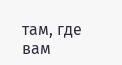там, где вам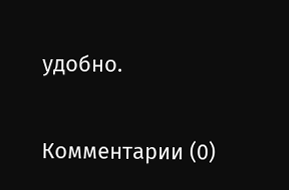удобно.

Комментарии (0)